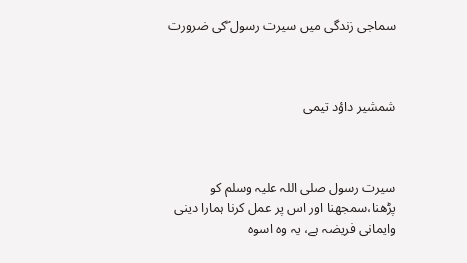سماجی زندگی میں سیرت رسول ۖکی ضرورت



شمشیر داؤد تیمی



سیرت رسول صلی اللہ علیہ وسلم کو پڑھنا،سمجھنا اور اس پر عمل کرنا ہمارا دینی وایمانی فریضہ ہے، یہ وہ اسوہ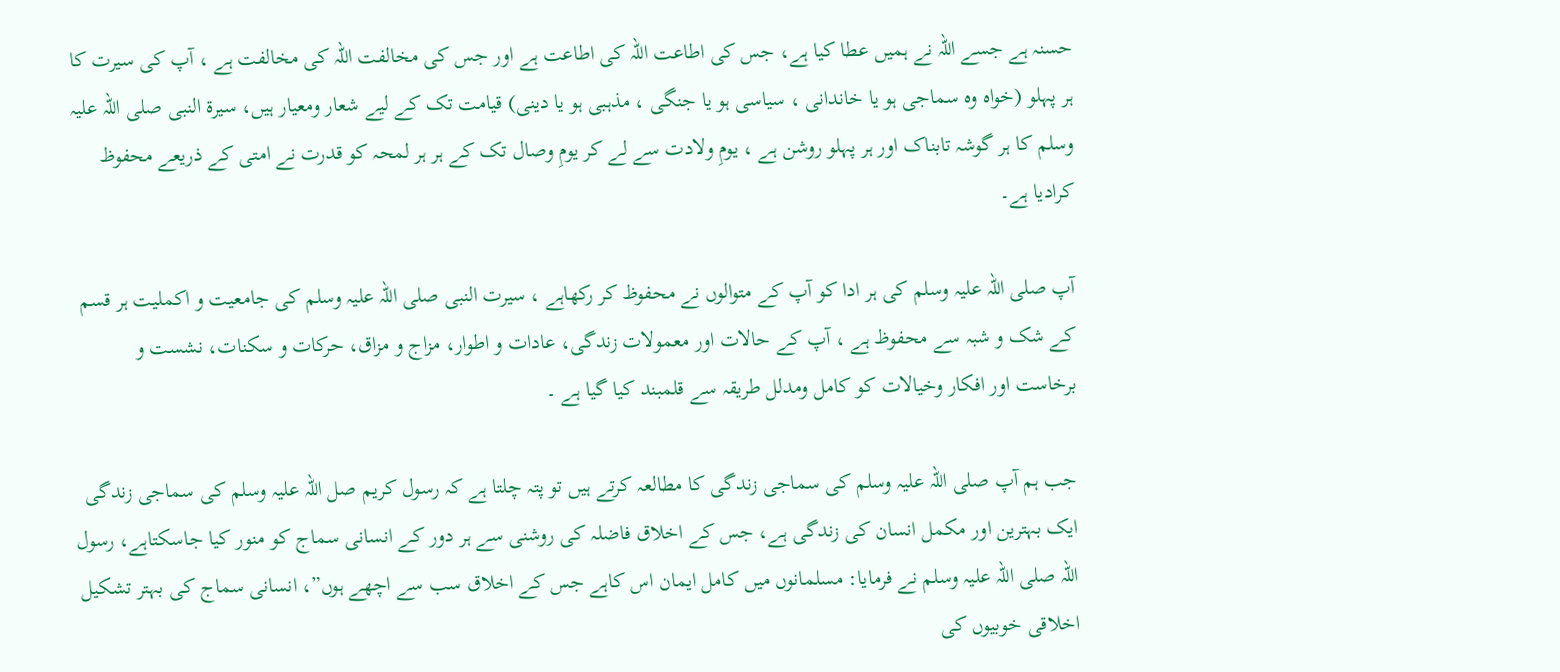حسنہ ہے جسے اللہ نے ہمیں عطا کیا ہے، جس کی اطاعت اللہ کی اطاعت ہے اور جس کی مخالفت اللہ کی مخالفت ہے ، آپ کی سیرت کا ہر پہلو (خواہ وہ سماجی ہو یا خاندانی ، سیاسی ہو یا جنگی ، مذہبی ہو یا دینی) قیامت تک کے لیے شعار ومعیار ہیں، سیرة النبی صلی اللہ علیہ وسلم کا ہر گوشہ تابناک اور ہر پہلو روشن ہے ، یومِ ولادت سے لے کر یومِ وصال تک کے ہر ہر لمحہ کو قدرت نے امتی کے ذریعے محفوظ کرادیا ہے۔

آپ صلی اللہ علیہ وسلم کی ہر ادا کو آپ کے متوالوں نے محفوظ کر رکھاہے ، سیرت النبی صلی اللہ علیہ وسلم کی جامعیت و اکملیت ہر قسم کے شک و شبہ سے محفوظ ہے ، آپ کے حالات اور معمولات زندگی، عادات و اطوار، مزاج و مزاق، حرکات و سکنات، نشست و برخاست اور افکار وخیالات کو کامل ومدلل طریقہ سے قلمبند کیا گیا ہے ۔

جب ہم آپ صلی اللہ علیہ وسلم کی سماجی زندگی کا مطالعہ کرتے ہیں تو پتہ چلتا ہے کہ رسول کریم صل اللہ علیہ وسلم کی سماجی زندگی ایک بہترین اور مکمل انسان کی زندگی ہے، جس کے اخلاق فاضلہ کی روشنی سے ہر دور کے انسانی سماج کو منور کیا جاسکتاہے، رسول اللہ صلی اللہ علیہ وسلم نے فرمایا: مسلمانوں میں کامل ایمان اس کاہے جس کے اخلاق سب سے اچھے ہوں”، انسانی سماج کی بہتر تشکیل اخلاقی خوبیوں کی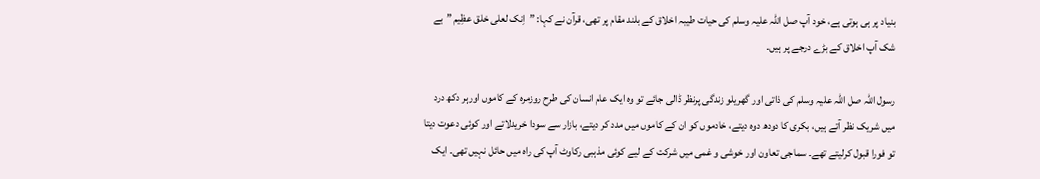بنیاد پر ہی ہوتی ہے، خود آپ صل اللہ علیہ وسلم کی حیات طیبہ اخلاق کے بلند مقام پر تھی، قرآن نے کہا: ”اِنک لعلی خلق عظِیم ”بے شک آپ اخلاق کے بڑے درجے پر ہیں۔

رسول اللہ صل اللہ علیہ وسلم کی ذاتی اور گھریلو زندگی پرنظر ڈالی جائے تو وہ ایک عام انسان کی طرح روزمرہ کے کاموں اورہر دکھ درد میں شریک نظر آتے ہیں، بکری کا دودھ دوہ دیتے، خادموں کو ان کے کاموں میں مدد کر دیتے، بازار سے سودا خریدلاتے اور کوئی دعوت دیتا تو فورا قبول کرلیتے تھے۔ سماجی تعاون اور خوشی و غمی میں شرکت کے لیے کوئی مذہبی رکاوٹ آپ کی راہ میں حائل نہیں تھی۔ ایک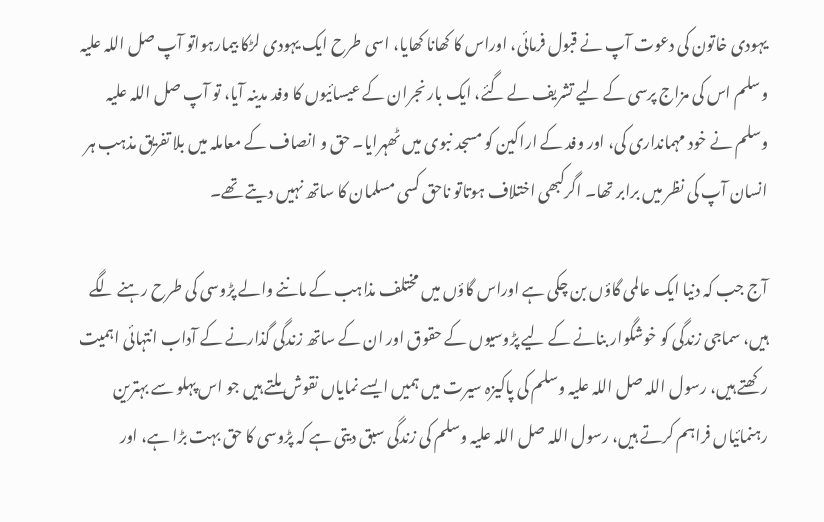یہودی خاتون کی دعوت آپ نے قبول فرمائی، اوراس کا کھانا کھایا، اسی طرح ایک یہودی لڑکا بیمارہواتو آپ صل اللہ علیہ وسلم اس کی مزاج پرسی کے لیے تشریف لے گئے، ایک بار نجران کے عیسائیوں کا وفد مدینہ آیا، تو آپ صل اللہ علیہ وسلم نے خود مہمانداری کی، اور وفد کے اراکین کو مسجد نبوی میں ٹھہرایا۔ حق و انصاف کے معاملہ میں بلا تفریق مذہب ہر انسان آپ کی نظر میں برابر تھا۔ اگرکبھی اختلاف ہوتاتو ناحق کسی مسلمان کا ساتھ نہیں دیتے تھے۔

آج جب کہ دنیا ایک عالمی گاؤں بن چکی ہے اوراس گاؤں میں مختلف مذاہب کے ماننے والے پڑوسی کی طرح رہنے لگے ہیں، سماجی زندگی کو خوشگوار بنانے کے لیے پڑوسیوں کے حقوق اور ان کے ساتھ زندگی گذارنے کے آداب انتہائی اہمیت رکھتے ہیں، رسول اللہ صل اللہ علیہ وسلم کی پاکیزہ سیرت میں ہمیں ایسے نمایاں نقوش ملتے ہیں جو اس پہلو سے بہترین رہنمائیاں فراہم کرتے ہیں، رسول اللہ صل اللہ علیہ وسلم کی زندگی سبق دیتی ہے کہ پڑوسی کا حق بہت بڑا ہے، اور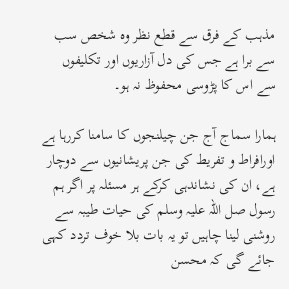مذہب کے فرق سے قطع نظر وہ شخص سب سے برا ہے جس کی دل آزاریوں اور تکلیفوں سے اس کا پڑوسی محفوظ نہ ہو۔

ہمارا سماج آج جن چیلنجوں کا سامنا کررہا ہے اورافراط و تفریط کی جن پریشانیوں سے دوچار ہے، ان کی نشاندہی کرکے ہر مسئلہ پر اگر ہم رسول صل اللہ علیہ وسلم کی حیات طیبہ سے روشنی لینا چاہیں تو یہ بات بلا خوف تردد کہی جائے گی کہ محسن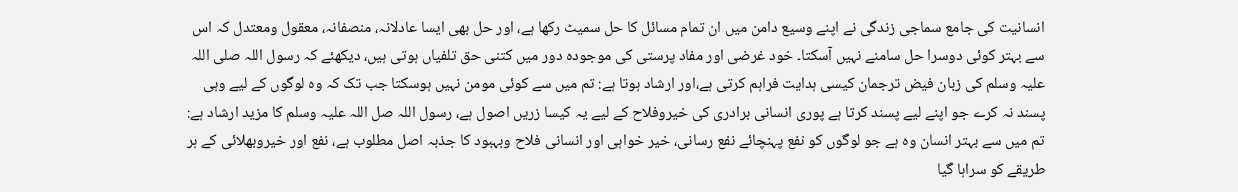انسانیت کی جامع سماجی زندگی نے اپنے وسیع دامن میں ان تمام مسائل کا حل سمیٹ رکھا ہے، اور حل بھی ایسا عادلانہ، منصفانہ، معقول ومعتدل کہ اس سے بہتر کوئی دوسرا حل سامنے نہیں آسکتا۔ خود غرضی اور مفاد پرستی کی موجودہ دور میں کتنی حق تلفیاں ہوتی ہیں، دیکھئے کہ رسول اللہ صلی اللہ علیہ وسلم کی زبان فیض ترجمان کیسی ہدایت فراہم کرتی ہے،اور ارشاد ہوتا ہے: تم میں سے کوئی مومن نہیں ہوسکتا جب تک کہ وہ لوگوں کے لیے وہی پسند نہ کرے جو اپنے لیے پسند کرتا ہے پوری انسانی برادری کی خیروفلاح کے لیے یہ کیسا زریں اصول ہے، رسول اللہ صل اللہ علیہ وسلم کا مزید ارشاد ہے: تم میں سے بہتر انسان وہ ہے جو لوگوں کو نفع پہنچائے نفع رسانی، خیر خواہی اور انسانی فلاح وبہبود کا جذبہ اصل مطلوب ہے، نفع اور خیروبھلائی کے ہر طریقے کو سراہا گیا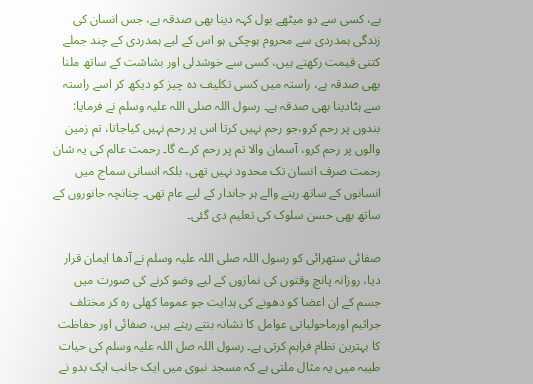ہے، کسی سے دو میٹھے بول کہہ دینا بھی صدقہ ہے، جس انسان کی زندگی ہمدردی سے محروم ہوچکی ہو اس کے لیے ہمدردی کے چند جملے کتنی قیمت رکھتے ہیں، کسی سے خوشدلی اور بشاشت کے ساتھ ملنا بھی صدقہ ہے، راستہ میں کسی تکلیف دہ چیز کو دیکھ کر اسے راستہ سے ہٹادینا بھی صدقہ ہے۔ رسول اللہ صلی اللہ علیہ وسلم نے فرمایا: بندوں پر رحم کرو،جو رحم نہیں کرتا اس پر رحم نہیں کیاجاتا، تم زمین والوں پر رحم کرو، آسمان والا تم پر رحم کرے گا۔ رحمت عالم کی یہ شان رحمت صرف انسان تک محدود نہیں تھی، بلکہ انسانی سماج میں انسانوں کے ساتھ رہنے والے ہر جاندار کے لیے عام تھی۔ چنانچہ جانوروں کے ساتھ بھی حسن سلوک کی تعلیم دی گئی۔

صفائی ستھرائی کو رسول اللہ صلی اللہ علیہ وسلم نے آدھا ایمان قرار دیا، روزانہ پانچ وقتوں کی نمازوں کے لیے وضو کرنے کی صورت میں جسم کے ان اعضا کو دھونے کی ہدایت جو عموما کھلی رہ کر مختلف جراثیم اورماحولیاتی عوامل کا نشانہ بنتے رہتے ہیں، صفائی اور حفاظت کا بہترین نظام فراہم کرتی ہے۔ رسول اللہ صل اللہ علیہ وسلم کی حیات طیبہ میں یہ مثال ملتی ہے کہ مسجد نبوی میں ایک جانب ایک بدو نے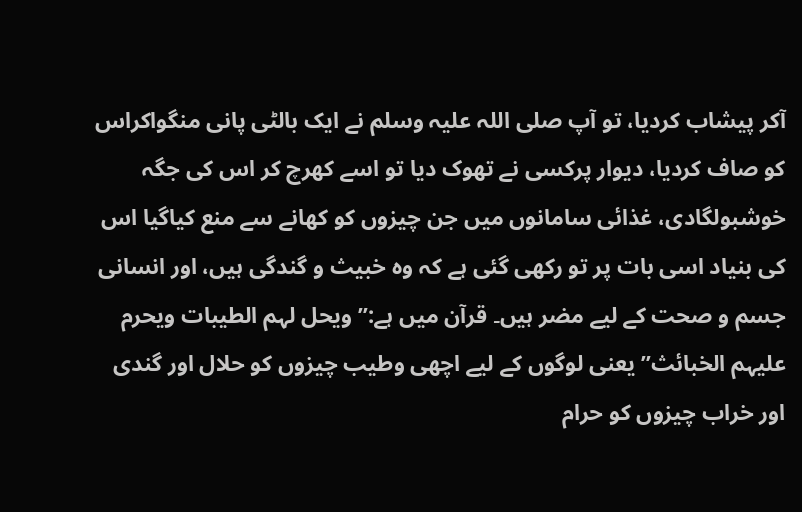آکر پیشاب کردیا، تو آپ صلی اللہ علیہ وسلم نے ایک بالٹی پانی منگواکراس کو صاف کردیا، دیوار پرکسی نے تھوک دیا تو اسے کھرچ کر اس کی جگہ خوشبولگادی، غذائی سامانوں میں جن چیزوں کو کھانے سے منع کیاگیا اس کی بنیاد اسی بات پر تو رکھی گئی ہے کہ وہ خبیث و گندگی ہیں، اور انسانی جسم و صحت کے لیے مضر ہیں۔ قرآن میں ہے:” ویحل لہم الطیبات ویحرم علیہم الخبائث” یعنی لوگوں کے لیے اچھی وطیب چیزوں کو حلال اور گندی اور خراب چیزوں کو حرام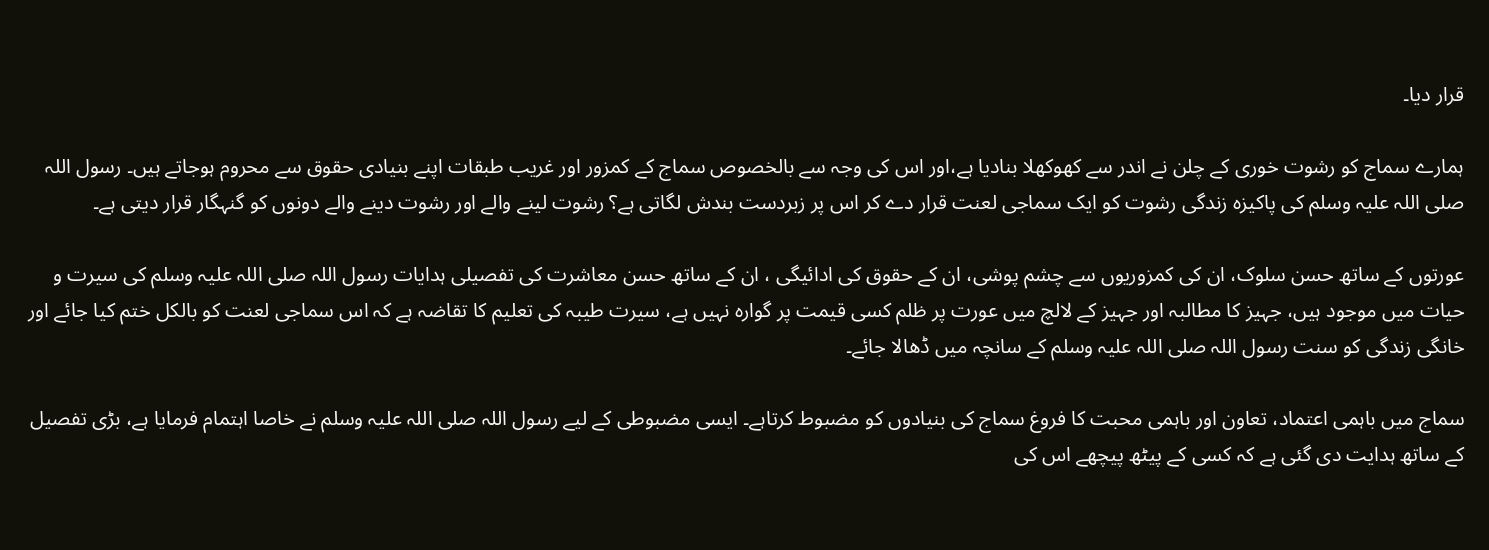قرار دیا۔

ہمارے سماج کو رشوت خوری کے چلن نے اندر سے کھوکھلا بنادیا ہے،اور اس کی وجہ سے بالخصوص سماج کے کمزور اور غریب طبقات اپنے بنیادی حقوق سے محروم ہوجاتے ہیں۔ رسول اللہ صلی اللہ علیہ وسلم کی پاکیزہ زندگی رشوت کو ایک سماجی لعنت قرار دے کر اس پر زبردست بندش لگاتی ہے؟ رشوت لینے والے اور رشوت دینے والے دونوں کو گنہگار قرار دیتی ہے۔

عورتوں کے ساتھ حسن سلوک، ان کی کمزوریوں سے چشم پوشی، ان کے حقوق کی ادائیگی ، ان کے ساتھ حسن معاشرت کی تفصیلی ہدایات رسول اللہ صلی اللہ علیہ وسلم کی سیرت و حیات میں موجود ہیں، جہیز کا مطالبہ اور جہیز کے لالچ میں عورت پر ظلم کسی قیمت پر گوارہ نہیں ہے، سیرت طیبہ کی تعلیم کا تقاضہ ہے کہ اس سماجی لعنت کو بالکل ختم کیا جائے اور خانگی زندگی کو سنت رسول اللہ صلی اللہ علیہ وسلم کے سانچہ میں ڈھالا جائے۔

سماج میں باہمی اعتماد، تعاون اور باہمی محبت کا فروغ سماج کی بنیادوں کو مضبوط کرتاہے۔ ایسی مضبوطی کے لیے رسول اللہ صلی اللہ علیہ وسلم نے خاصا اہتمام فرمایا ہے، بڑی تفصیل کے ساتھ ہدایت دی گئی ہے کہ کسی کے پیٹھ پیچھے اس کی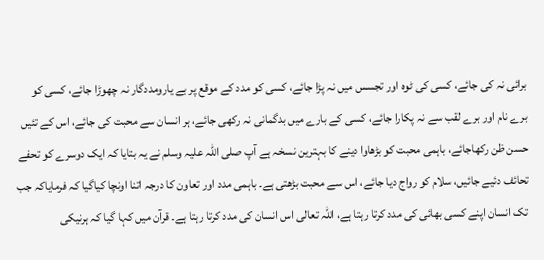برائی نہ کی جائے، کسی کی ٹوہ اور تجسس میں نہ پڑا جائے، کسی کو مدد کے موقع پر بے یارومددگار نہ چھوڑا جائے، کسی کو برے نام اور برے لقب سے نہ پکارا جائے، کسی کے بارے میں بدگمانی نہ رکھی جائے، ہر انسان سے محبت کی جائے، اس کے تئیں حسن ظن رکھاجائے، باہمی محبت کو بڑھاوا دینے کا بہترین نسخہ ہے آپ صلی اللہ علیہ وسلم نے یہ بتایا کہ ایک دوسرے کو تحفے تحائف دئیے جائیں، سلام کو رواج دیا جائے، اس سے محبت بڑھتی ہے۔ باہمی مدد اور تعاون کا درجہ اتنا اونچا کیاگیا کہ فرمایاکہ جب تک انسان اپنے کسی بھائی کی مدد کرتا رہتا ہے، اللہ تعالی اس انسان کی مدد کرتا رہتا ہے۔ قرآن میں کہا گیا کہ ہرنیکی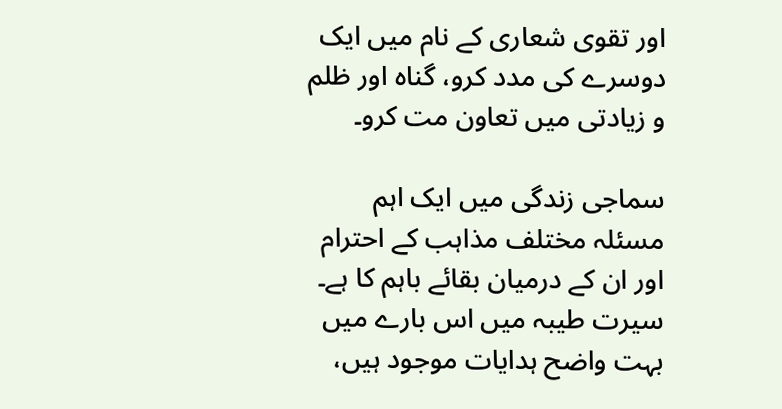اور تقوی شعاری کے نام میں ایک دوسرے کی مدد کرو، گناہ اور ظلم و زیادتی میں تعاون مت کرو۔

سماجی زندگی میں ایک اہم مسئلہ مختلف مذاہب کے احترام اور ان کے درمیان بقائے باہم کا ہے۔ سیرت طیبہ میں اس بارے میں بہت واضح ہدایات موجود ہیں،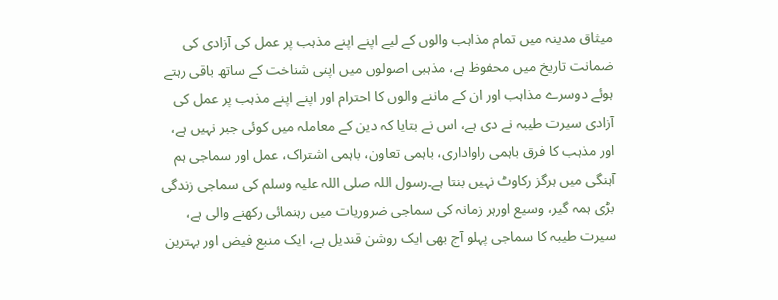میثاق مدینہ میں تمام مذاہب والوں کے لیے اپنے اپنے مذہب پر عمل کی آزادی کی ضمانت تاریخ میں محفوظ ہے، مذہبی اصولوں میں اپنی شناخت کے ساتھ باقی رہتے ہوئے دوسرے مذاہب اور ان کے ماننے والوں کا احترام اور اپنے اپنے مذہب پر عمل کی آزادی سیرت طیبہ نے دی ہے، اس نے بتایا کہ دین کے معاملہ میں کوئی جبر نہیں ہے، اور مذہب کا فرق باہمی راواداری، باہمی تعاون، باہمی اشتراک، عمل اور سماجی ہم آہنگی میں ہرگز رکاوٹ نہیں بنتا ہے۔رسول اللہ صلی اللہ علیہ وسلم کی سماجی زندگی بڑی ہمہ گیر، وسیع اورہر زمانہ کی سماجی ضروریات میں رہنمائی رکھنے والی ہے، سیرت طیبہ کا سماجی پہلو آج بھی ایک روشن قندیل ہے، ایک منبع فیض اور بہترین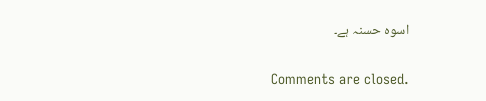اسوہ حسنہ ہے۔

Comments are closed.